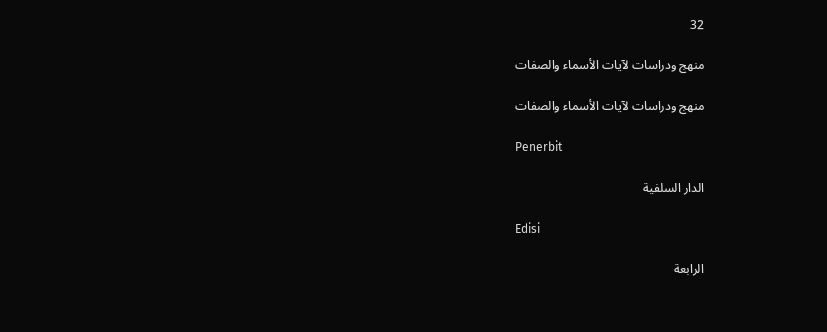32

منهج ودراسات لآيات الأسماء والصفات

منهج ودراسات لآيات الأسماء والصفات

Penerbit

الدار السلفية

Edisi

الرابعة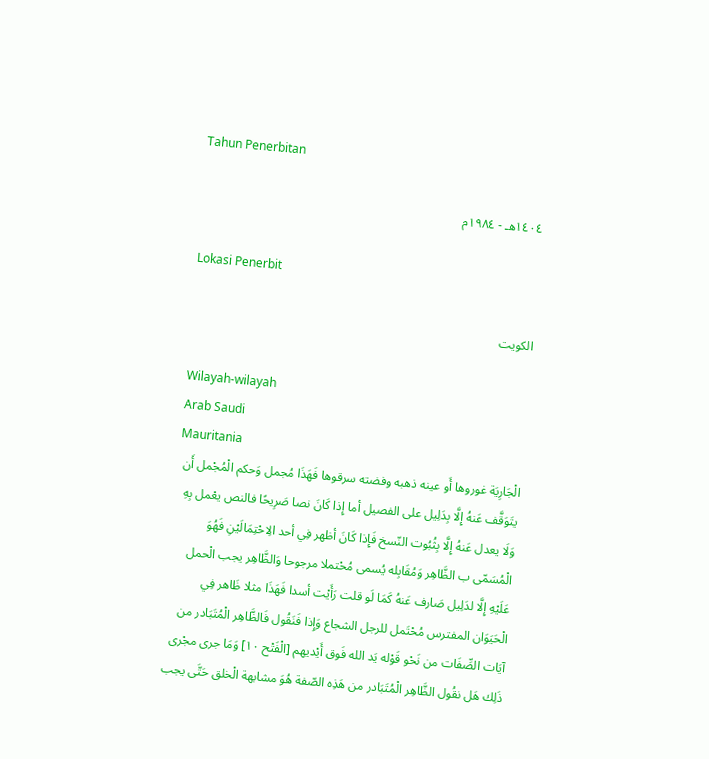Tahun Penerbitan

١٤٠٤هـ - ١٩٨٤م

Lokasi Penerbit

الكويت

Wilayah-wilayah
Arab Saudi
Mauritania
الْجَارِيَة غوروها أَو عينه ذهبه وفضته سرقوها فَهَذَا مُجمل وَحكم الْمُجْمل أَن يتَوَقَّف عَنهُ إِلَّا بِدَلِيل على الفصيل أما إِذا كَانَ نصا صَرِيحًا فالنص يعْمل بِهِ وَلَا يعدل عَنهُ إِلَّا بِثُبُوت النّسخ فَإِذا كَانَ أظهر فِي أحد الِاحْتِمَالَيْنِ فَهُوَ الْمُسَمّى ب الظَّاهِر وَمُقَابِله يُسمى مُحْتملا مرجوحا وَالظَّاهِر يجب الْحمل عَلَيْهِ إِلَّا لدَلِيل صَارف عَنهُ كَمَا لَو قلت رَأَيْت أسدا فَهَذَا مثلا ظَاهر فِي الْحَيَوَان المفترس مُحْتَمل للرجل الشجاع وَإِذا فَنَقُول فَالظَّاهِر الْمُتَبَادر من آيَات الصِّفَات من نَحْو قَوْله يَد الله فَوق أَيْديهم [الْفَتْح ١٠] وَمَا جرى مجْرى ذَلِك هَل نقُول الظَّاهِر الْمُتَبَادر من هَذِه الصّفة هُوَ مشابهة الْخلق حَتَّى يجب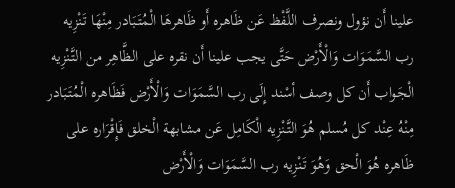علينا أَن نؤول ونصرف اللَّفْظ عَن ظَاهره أَو ظَاهرهَا الْمُتَبَادر مِنْهَا تَنْزِيه رب السَّمَوَات وَالْأَرْض حَتَّى يجب علينا أَن نقره على الظَّاهِر من التَّنْزِيه الْجَواب أَن كل وصف أسْند إِلَى رب السَّمَوَات وَالْأَرْض فَظَاهره الْمُتَبَادر مِنْهُ عِنْد كل مُسلم هُوَ التَّنْزِيه الْكَامِل عَن مشابهة الْخلق فَإِقْرَاره على ظَاهره هُوَ الْحق وَهُوَ تَنْزِيه رب السَّمَوَات وَالْأَرْض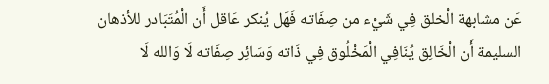عَن مشابهة الْخلق فِي شَيْء من صِفَاته فَهَل يُنكر عَاقل أَن الْمُتَبَادر للأذهان السليمة أَن الْخَالِق يُنَافِي الْمَخْلُوق فِي ذَاته وَسَائِر صِفَاته لَا وَالله لَا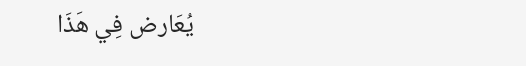يُعَارض فِي هَذَا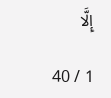إِلَّا

1 / 40